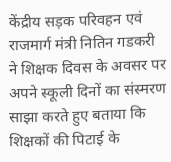केंद्रीय सड़क परिवहन एवं राजमार्ग मंत्री नितिन गडकरी ने शिक्षक दिवस के अवसर पर अपने स्कूली दिनों का संस्मरण साझा करते हुए बताया कि शिक्षकों की पिटाई के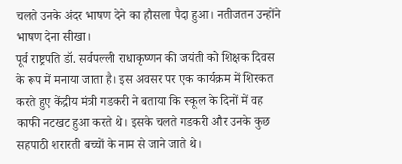चलते उनके अंदर भाषण देने का हौसला पैदा हुआ। नतीजतन उन्होंने भाषण देना सीखा।
पूर्व राष्ट्रपति डॉ. सर्वपल्ली राधाकृष्णन की जयंती को शिक्षक दिवस के रूप में मनाया जाता है। इस अवसर पर एक कार्यक्रम में शिरकत करते हुए केंद्रीय मंत्री गडकरी ने बताया कि स्कूल के दिनों में वह काफी नटखट हुआ करते थे। इसके चलते गडकरी और उनके कुछ सहपाठी शरारती बच्चों के नाम से जाने जाते थे।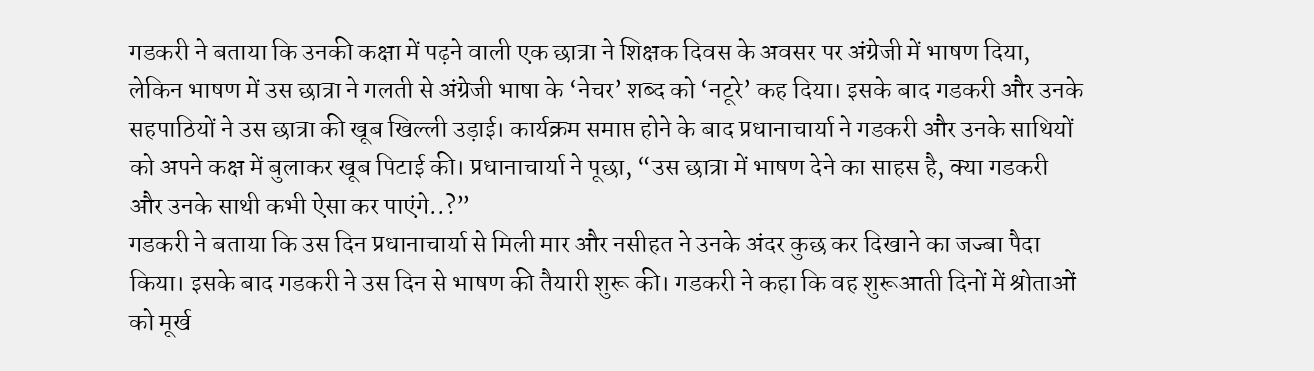गडकरी ने बताया कि उनकी कक्षा में पढ़ने वाली एक छात्रा ने शिक्षक दिवस के अवसर पर अंग्रेजी में भाषण दिया, लेकिन भाषण में उस छात्रा ने गलती से अंग्रेजी भाषा के ‘नेचर’ शब्द को ‘नटूरे’ कह दिया। इसके बाद गडकरी और उनके सहपाठियों ने उस छात्रा की खूब खिल्ली उड़ाई। कार्यक्रम समाप्त होने के बाद प्रधानाचार्या ने गडकरी और उनके साथियों को अपने कक्ष में बुलाकर खूब पिटाई की। प्रधानाचार्या ने पूछा, “उस छात्रा में भाषण देने का साहस है, क्या गडकरी और उनके साथी कभी ऐसा कर पाएंगे..?”
गडकरी ने बताया कि उस दिन प्रधानाचार्या से मिली मार और नसीहत ने उनके अंदर कुछ कर दिखाने का जज्बा पैदा किया। इसके बाद गडकरी ने उस दिन से भाषण की तैयारी शुरू की। गडकरी ने कहा कि वह शुरूआती दिनों में श्रोताओं को मूर्ख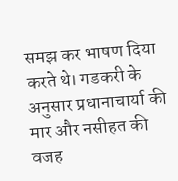समझ कर भाषण दिया करते थे। गडकरी के अनुसार प्रधानाचार्या की मार और नसीहत की वजह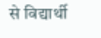से विद्यार्थी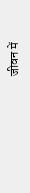जीवन में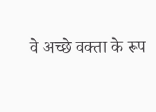वे अच्छे वक्ता के रूप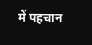में पहचान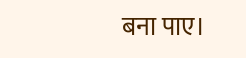बना पाए।